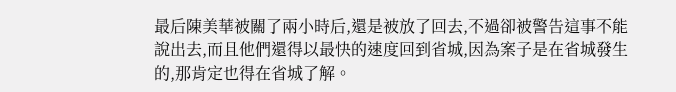最后陳美華被關了兩小時后,還是被放了回去,不過卻被警告這事不能說出去,而且他們還得以最快的速度回到省城,因為案子是在省城發生的,那肯定也得在省城了解。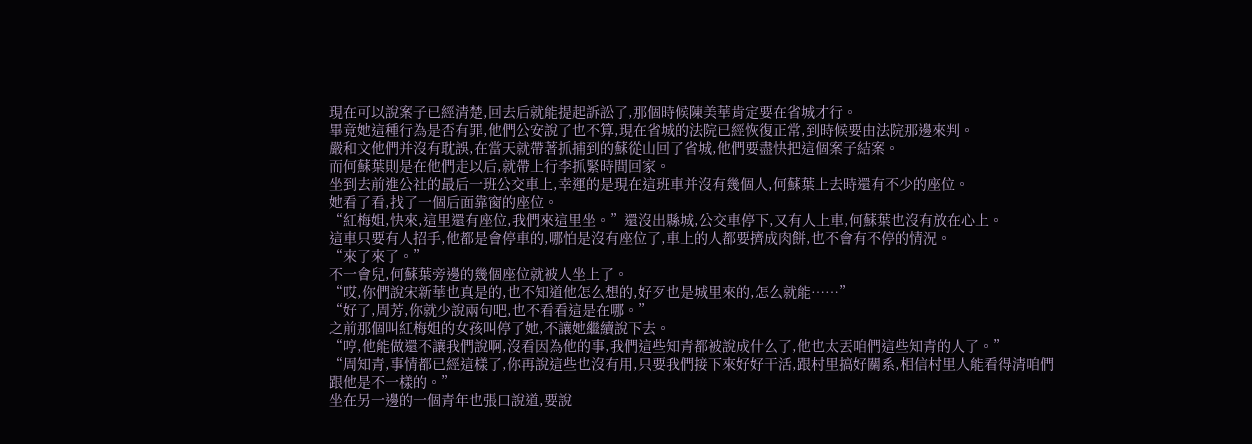現在可以說案子已經清楚,回去后就能提起訴訟了,那個時候陳美華肯定要在省城才行。
畢竟她這種行為是否有罪,他們公安說了也不算,現在省城的法院已經恢復正常,到時候要由法院那邊來判。
嚴和文他們并沒有耽誤,在當天就帶著抓捕到的蘇從山回了省城,他們要盡快把這個案子結案。
而何蘇葉則是在他們走以后,就帶上行李抓緊時間回家。
坐到去前進公社的最后一班公交車上,幸運的是現在這班車并沒有幾個人,何蘇葉上去時還有不少的座位。
她看了看,找了一個后面靠窗的座位。
“紅梅姐,快來,這里還有座位,我們來這里坐。”還沒出縣城,公交車停下,又有人上車,何蘇葉也沒有放在心上。
這車只要有人招手,他都是會停車的,哪怕是沒有座位了,車上的人都要擠成肉餅,也不會有不停的情況。
“來了來了。”
不一會兒,何蘇葉旁邊的幾個座位就被人坐上了。
“哎,你們說宋新華也真是的,也不知道他怎么想的,好歹也是城里來的,怎么就能……”
“好了,周芳,你就少說兩句吧,也不看看這是在哪。”
之前那個叫紅梅姐的女孩叫停了她,不讓她繼續說下去。
“哼,他能做還不讓我們說啊,沒看因為他的事,我們這些知青都被說成什么了,他也太丟咱們這些知青的人了。”
“周知青,事情都已經這樣了,你再說這些也沒有用,只要我們接下來好好干活,跟村里搞好關系,相信村里人能看得清咱們跟他是不一樣的。”
坐在另一邊的一個青年也張口說道,要說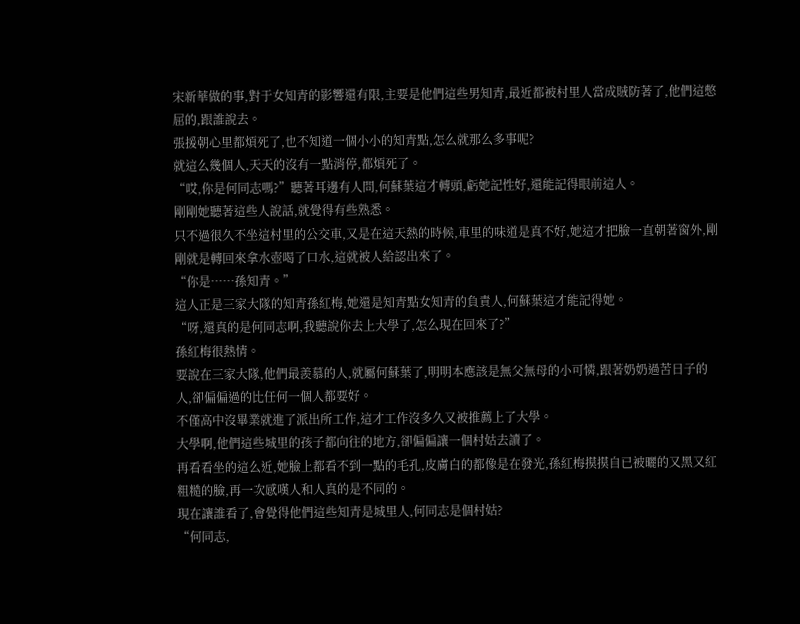宋新華做的事,對于女知青的影響還有限,主要是他們這些男知青,最近都被村里人當成賊防著了,他們這憋屈的,跟誰說去。
張援朝心里都煩死了,也不知道一個小小的知青點,怎么就那么多事呢?
就這么幾個人,天天的沒有一點消停,都煩死了。
“哎,你是何同志嗎?”聽著耳邊有人問,何蘇葉這才轉頭,虧她記性好,還能記得眼前這人。
剛剛她聽著這些人說話,就覺得有些熟悉。
只不過很久不坐這村里的公交車,又是在這天熱的時候,車里的味道是真不好,她這才把臉一直朝著窗外,剛剛就是轉回來拿水壺喝了口水,這就被人給認出來了。
“你是……孫知青。”
這人正是三家大隊的知青孫紅梅,她還是知青點女知青的負責人,何蘇葉這才能記得她。
“呀,還真的是何同志啊,我聽說你去上大學了,怎么現在回來了?”
孫紅梅很熱情。
要說在三家大隊,他們最羨慕的人,就屬何蘇葉了,明明本應該是無父無母的小可憐,跟著奶奶過苦日子的人,卻偏偏過的比任何一個人都要好。
不僅高中沒畢業就進了派出所工作,這才工作沒多久又被推薦上了大學。
大學啊,他們這些城里的孩子都向往的地方,卻偏偏讓一個村姑去讀了。
再看看坐的這么近,她臉上都看不到一點的毛孔,皮膚白的都像是在發光,孫紅梅摸摸自已被曬的又黑又紅粗糙的臉,再一次感嘆人和人真的是不同的。
現在讓誰看了,會覺得他們這些知青是城里人,何同志是個村姑?
“何同志,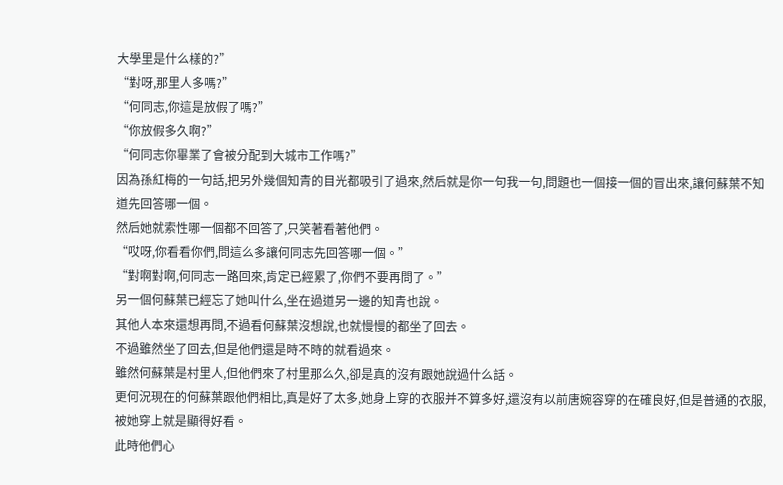大學里是什么樣的?”
“對呀,那里人多嗎?”
“何同志,你這是放假了嗎?”
“你放假多久啊?”
“何同志你畢業了會被分配到大城市工作嗎?”
因為孫紅梅的一句話,把另外幾個知青的目光都吸引了過來,然后就是你一句我一句,問題也一個接一個的冒出來,讓何蘇葉不知道先回答哪一個。
然后她就索性哪一個都不回答了,只笑著看著他們。
“哎呀,你看看你們,問這么多讓何同志先回答哪一個。”
“對啊對啊,何同志一路回來,肯定已經累了,你們不要再問了。”
另一個何蘇葉已經忘了她叫什么,坐在過道另一邊的知青也說。
其他人本來還想再問,不過看何蘇葉沒想說,也就慢慢的都坐了回去。
不過雖然坐了回去,但是他們還是時不時的就看過來。
雖然何蘇葉是村里人,但他們來了村里那么久,卻是真的沒有跟她說過什么話。
更何況現在的何蘇葉跟他們相比,真是好了太多,她身上穿的衣服并不算多好,還沒有以前唐婉容穿的在確良好,但是普通的衣服,被她穿上就是顯得好看。
此時他們心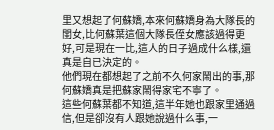里又想起了何蘇嬌,本來何蘇嬌身為大隊長的閨女,比何蘇葉這個大隊長侄女應該過得更好,可是現在一比,這人的日子過成什么樣,還真是自已決定的。
他們現在都想起了之前不久何家鬧出的事,那何蘇嬌真是把蘇家鬧得家宅不寧了。
這些何蘇葉都不知道,這半年她也跟家里通過信,但是卻沒有人跟她說過什么事,一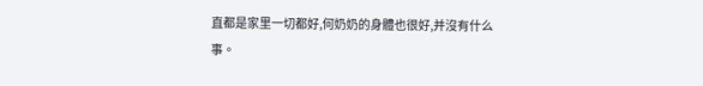直都是家里一切都好,何奶奶的身體也很好,并沒有什么事。